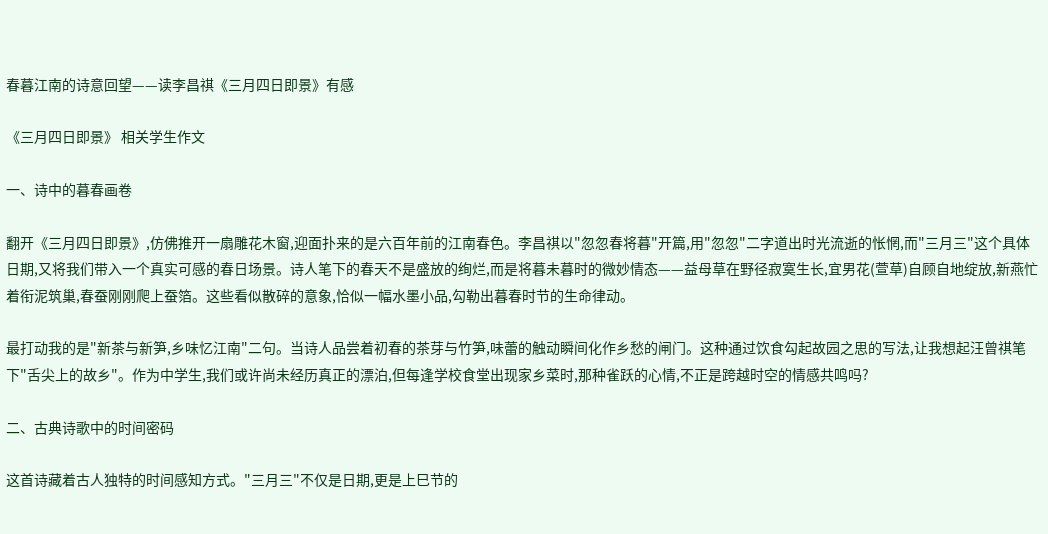春暮江南的诗意回望——读李昌祺《三月四日即景》有感

《三月四日即景》 相关学生作文

一、诗中的暮春画卷

翻开《三月四日即景》,仿佛推开一扇雕花木窗,迎面扑来的是六百年前的江南春色。李昌祺以"忽忽春将暮"开篇,用"忽忽"二字道出时光流逝的怅惘,而"三月三"这个具体日期,又将我们带入一个真实可感的春日场景。诗人笔下的春天不是盛放的绚烂,而是将暮未暮时的微妙情态——益母草在野径寂寞生长,宜男花(萱草)自顾自地绽放,新燕忙着衔泥筑巢,春蚕刚刚爬上蚕箔。这些看似散碎的意象,恰似一幅水墨小品,勾勒出暮春时节的生命律动。

最打动我的是"新茶与新笋,乡味忆江南"二句。当诗人品尝着初春的茶芽与竹笋,味蕾的触动瞬间化作乡愁的闸门。这种通过饮食勾起故园之思的写法,让我想起汪曾祺笔下"舌尖上的故乡"。作为中学生,我们或许尚未经历真正的漂泊,但每逢学校食堂出现家乡菜时,那种雀跃的心情,不正是跨越时空的情感共鸣吗?

二、古典诗歌中的时间密码

这首诗藏着古人独特的时间感知方式。"三月三"不仅是日期,更是上巳节的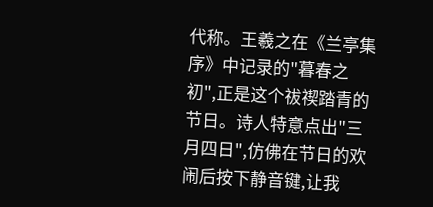代称。王羲之在《兰亭集序》中记录的"暮春之初",正是这个祓禊踏青的节日。诗人特意点出"三月四日",仿佛在节日的欢闹后按下静音键,让我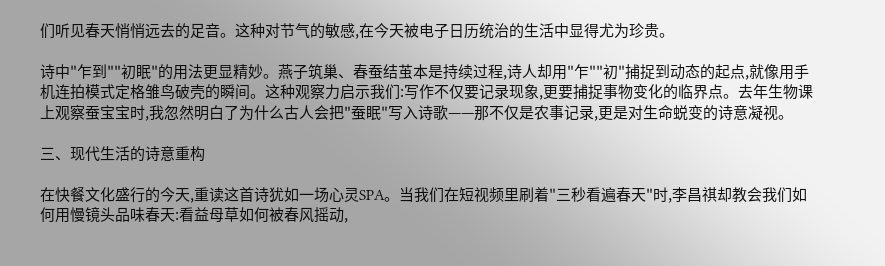们听见春天悄悄远去的足音。这种对节气的敏感,在今天被电子日历统治的生活中显得尤为珍贵。

诗中"乍到""初眠"的用法更显精妙。燕子筑巢、春蚕结茧本是持续过程,诗人却用"乍""初"捕捉到动态的起点,就像用手机连拍模式定格雏鸟破壳的瞬间。这种观察力启示我们:写作不仅要记录现象,更要捕捉事物变化的临界点。去年生物课上观察蚕宝宝时,我忽然明白了为什么古人会把"蚕眠"写入诗歌——那不仅是农事记录,更是对生命蜕变的诗意凝视。

三、现代生活的诗意重构

在快餐文化盛行的今天,重读这首诗犹如一场心灵SPA。当我们在短视频里刷着"三秒看遍春天"时,李昌祺却教会我们如何用慢镜头品味春天:看益母草如何被春风摇动,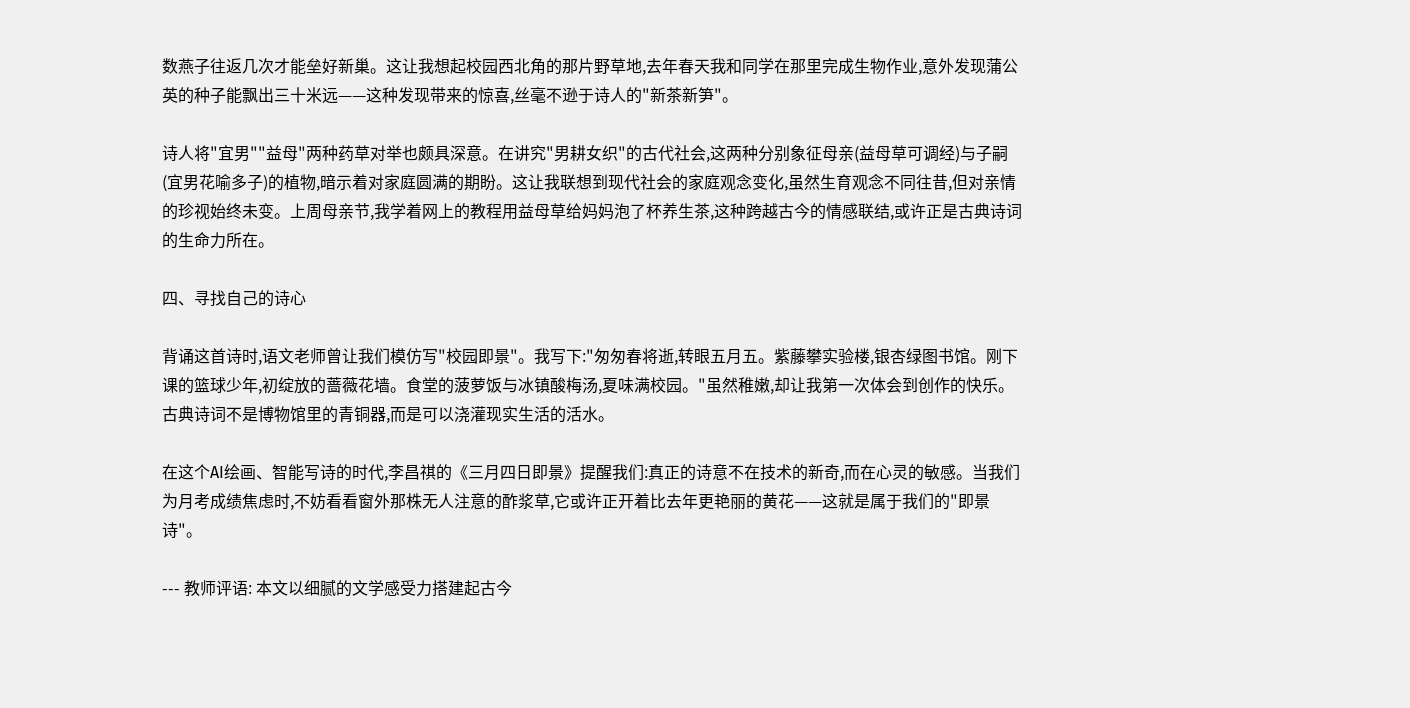数燕子往返几次才能垒好新巢。这让我想起校园西北角的那片野草地,去年春天我和同学在那里完成生物作业,意外发现蒲公英的种子能飘出三十米远——这种发现带来的惊喜,丝毫不逊于诗人的"新茶新笋"。

诗人将"宜男""益母"两种药草对举也颇具深意。在讲究"男耕女织"的古代社会,这两种分别象征母亲(益母草可调经)与子嗣(宜男花喻多子)的植物,暗示着对家庭圆满的期盼。这让我联想到现代社会的家庭观念变化,虽然生育观念不同往昔,但对亲情的珍视始终未变。上周母亲节,我学着网上的教程用益母草给妈妈泡了杯养生茶,这种跨越古今的情感联结,或许正是古典诗词的生命力所在。

四、寻找自己的诗心

背诵这首诗时,语文老师曾让我们模仿写"校园即景"。我写下:"匆匆春将逝,转眼五月五。紫藤攀实验楼,银杏绿图书馆。刚下课的篮球少年,初绽放的蔷薇花墙。食堂的菠萝饭与冰镇酸梅汤,夏味满校园。"虽然稚嫩,却让我第一次体会到创作的快乐。古典诗词不是博物馆里的青铜器,而是可以浇灌现实生活的活水。

在这个AI绘画、智能写诗的时代,李昌祺的《三月四日即景》提醒我们:真正的诗意不在技术的新奇,而在心灵的敏感。当我们为月考成绩焦虑时,不妨看看窗外那株无人注意的酢浆草,它或许正开着比去年更艳丽的黄花——这就是属于我们的"即景诗"。

--- 教师评语: 本文以细腻的文学感受力搭建起古今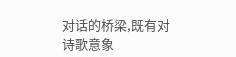对话的桥梁,既有对诗歌意象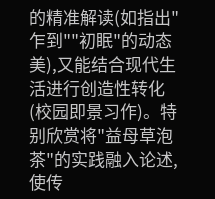的精准解读(如指出"乍到""初眠"的动态美),又能结合现代生活进行创造性转化(校园即景习作)。特别欣赏将"益母草泡茶"的实践融入论述,使传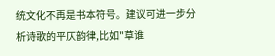统文化不再是书本符号。建议可进一步分析诗歌的平仄韵律,比如"草谁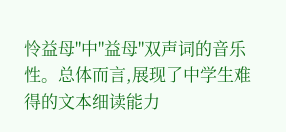怜益母"中"益母"双声词的音乐性。总体而言,展现了中学生难得的文本细读能力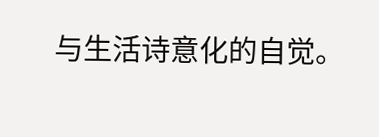与生活诗意化的自觉。